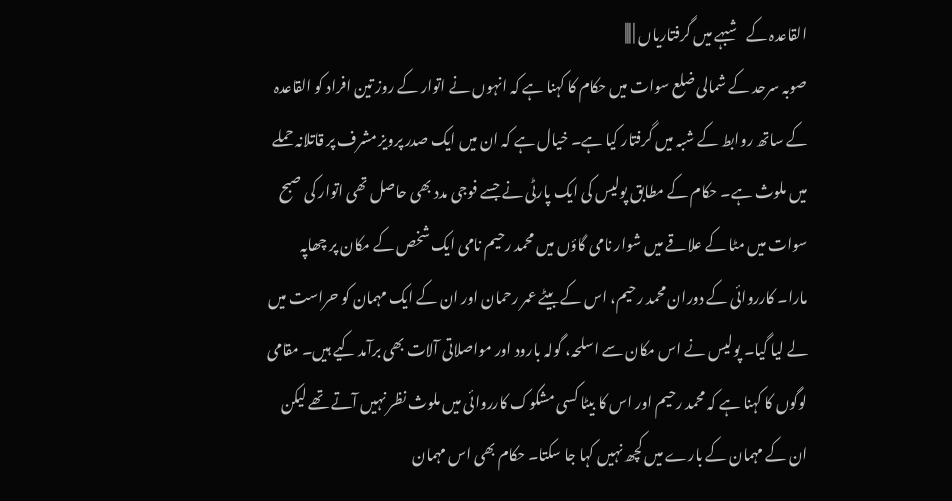القاعدہ کے شبہے میں گرفتاریاں | |||
صوبہ سرحد کے شمالی ضلع سوات میں حکام کا کہنا ہے کہ انہوں نے اتوار کے روز تین افراد کو القاعدہ کے ساتھ روابط کے شبہ میں گرفتار کیا ہے۔ خیال ہے کہ ان میں ایک صدر پرویز مشرف پر قاتلانہ حملے میں ملوث ہے۔ حکام کے مطابق پولیس کی ایک پارٹی نے جسے فوجی مدد بھی حاصل تھی اتوار کی صبح سوات میں مٹا کے علاقے میں شوار نامی گاؤں میں محمد رحیم نامی ایک شخص کے مکان پر چھاپہ مارا۔ کارروائی کے دوران محمد رحیم، اس کے بیٹے عمر رحمان اور ان کے ایک مہمان کو حراست میں لے لیا گیا۔ پولیس نے اس مکان سے اسلحہ، گولہ بارود اور مواصلاتی آلات بھی برآمد کیے ہیں۔ مقامی لوگوں کا کہنا ہے کہ محمد رحیم اور اس کا بیٹا کسی مشکوک کارروائی میں ملوث نظر نہیں آتے تھے لیکن ان کے مہمان کے بارے میں کچھ نہیں کہا جا سکتا۔ حکام بھی اس مہمان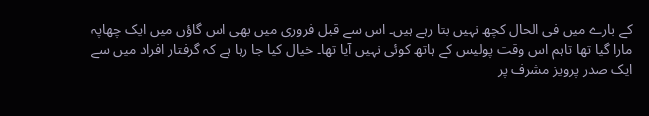کے بارے میں فی الحال کچھ نہیں بتا رہے ہیں۔ اس سے قبل فروری میں بھی اس گاؤں میں ایک چھاپہ مارا گیا تھا تاہم اس وقت پولیس کے ہاتھ کوئی نہیں آیا تھا۔ خیال کیا جا رہا ہے کہ گرفتار افراد میں سے ایک صدر پرویز مشرف پر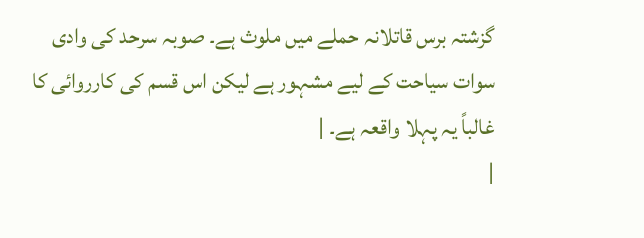گزشتہ برس قاتلانہ حملے میں ملوث ہے۔ صوبہ سرحد کی وادی سوات سیاحت کے لیے مشہور ہے لیکن اس قسم کی کارروائی کا غالباً یہ پہلا واقعہ ہے۔ |
|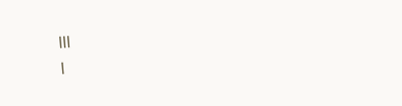|||
|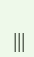|||